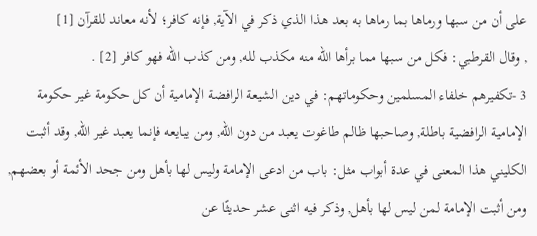على أن من سبها ورماها بما رماها به بعد هذا الذي ذكر في الآية, فإنه كافر؛ لأنه معاند للقرآن [1]
, وقال القرطبي: فكل من سبها مما برأها الله منه مكذب لله, ومن كذب الله فهو كافر [2] .
3 -تكفيرهم خلفاء المسلمين وحكوماتهم: في دين الشيعة الرافضة الإمامية أن كل حكومة غير حكومة الإمامية الرافضية باطلة, وصاحبها ظالم طاغوت يعبد من دون الله, ومن يبايعه فإنما يعبد غير الله, وقد أثبت الكليني هذا المعنى في عدة أبواب مثل: باب من ادعى الإمامة وليس لها بأهل ومن جحد الأئمة أو بعضهم, ومن أثبت الإمامة لمن ليس لها بأهل, وذكر فيه اثنى عشر حديثًا عن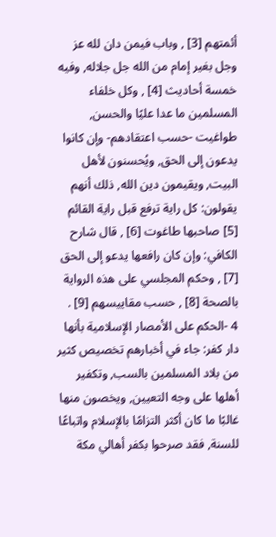أئمتهم [3] , وباب فيمن دان لله عز وجل بغير إمام من الله جل جلاله, وفيه خمسة أحاديث [4] , وكل خلفاء المسلمين ما عدا عليًا والحسن, طواغيت -حسب اعتقادهم- وإن كانوا يدعون إلى الحق, ويُحسنون لأهل البيت, ويقيمون دين الله, ذلك أنهم يقولون: كل راية ترفع قبل راية القائم [5] صاحبها طاغوت [6] , قال شارح الكافي: وإن كان رافعها يدعو إلى الحق [7] , وحكم المجلسي على هذه الرواية بالصحة [8] , حسب مقاييسهم [9] .
4 -الحكم على الأمصار الإسلامية بأنها دار كفر: جاء في أخبارهم تخصيص كثير من بلاد المسلمين بالسب, وتكفير أهلها على وجه التعيين, ويخصون منها غالبًا ما كان أكثر التزامًا بالإسلام واتباعًا للسنة, فقد صرحوا بكفر أهالي مكة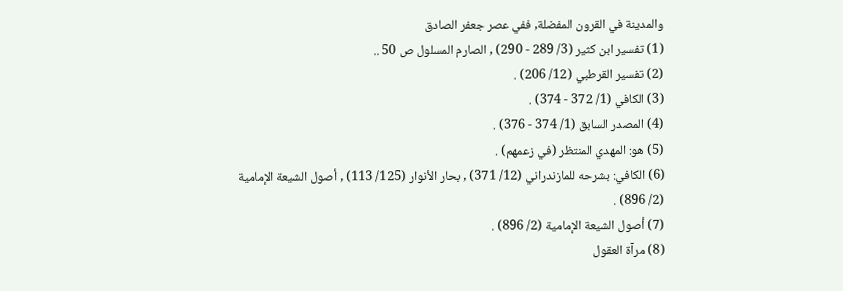والمدينة في القرون المفضلة, ففي عصر جعفر الصادق
(1) تفسير ابن كثير (3/ 289 - 290) , الصارم المسلول ص 50 ..
(2) تفسير القرطبي (12/ 206) .
(3) الكافي (1/ 372 - 374) .
(4) المصدر السابق (1/ 374 - 376) .
(5) هو: المهدي المنتظر (في زعمهم) .
(6) الكافي: بشرحه للمازندراني (12/ 371) , بحار الأنوار (125/ 113) , أصول الشيعة الإمامية (2/ 896) .
(7) أصول الشيعة الإمامية (2/ 896) .
(8) مرآة العقول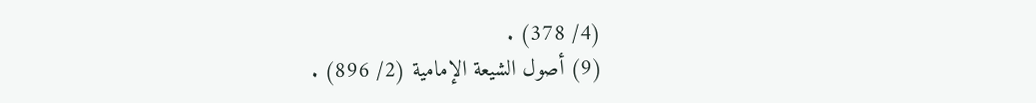(4/ 378) .
(9) أصول الشيعة الإمامية (2/ 896) .